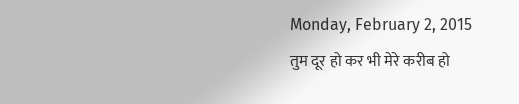Monday, February 2, 2015
तुम दूर हो कर भी मेरे करीब हो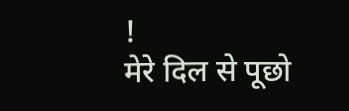!
मेरे दिल से पूछो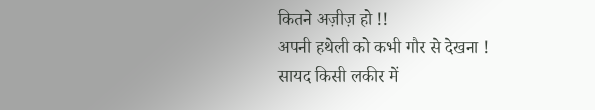कितने अज़ीज़ हो !!
अपनी हथेली को कभी गौर से देखना !
सायद किसी लकीर में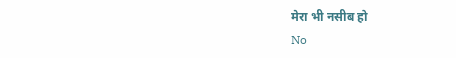मेरा भी नसीब हो
No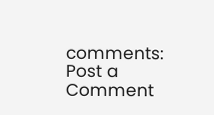comments:
Post a Comment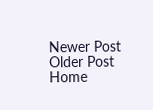Newer Post
Older Post
Home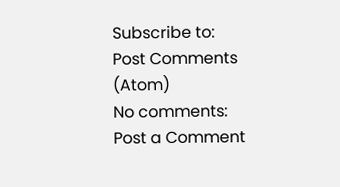Subscribe to:
Post Comments (Atom)
No comments:
Post a Comment